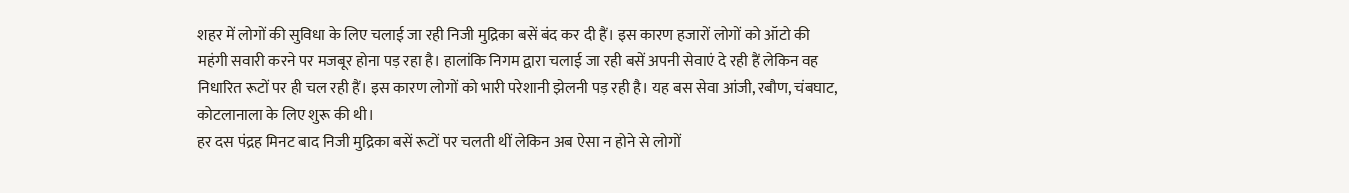शहर में लोगों की सुविधा के लिए चलाई जा रही निजी मुद्रिका बसें बंद कर दी हैं। इस कारण हजारों लोगों को ऑटो की महंगी सवारी करने पर मजबूर होना पड़ रहा है। हालांकि निगम द्वारा चलाई जा रही बसें अपनी सेवाएं दे रही हैं लेकिन वह निधारित रूटों पर ही चल रही हैं। इस कारण लोगों को भारी परेशानी झेलनी पड़ रही है। यह बस सेवा आंजी, रबौण, चंबघाट, कोटलानाला के लिए शुरू की थी।
हर दस पंद्रह मिनट बाद निजी मुद्रिका बसें रूटों पर चलती थीं लेकिन अब ऐसा न होने से लोगों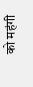को महंगी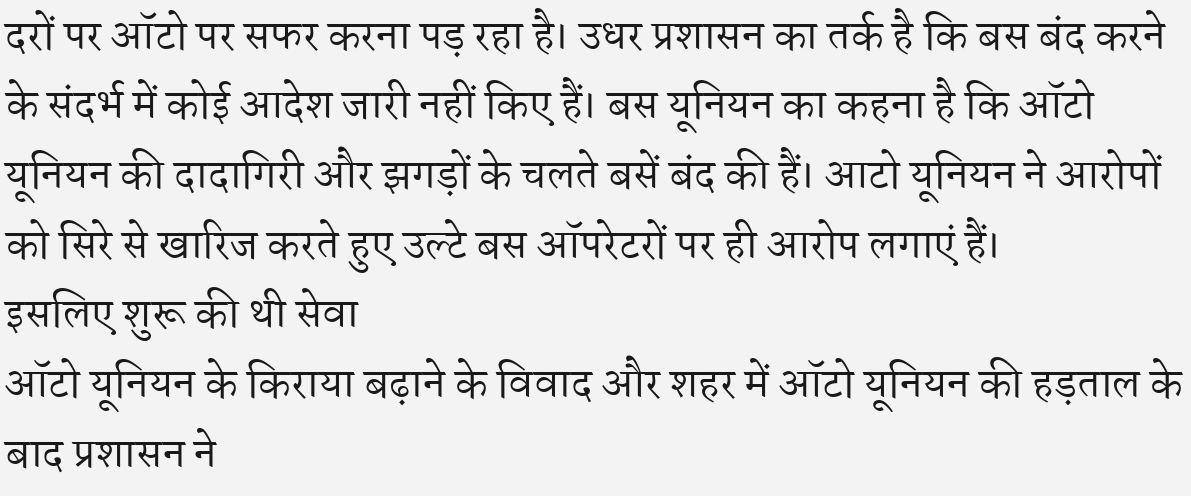दरों पर ऑटो पर सफर करना पड़ रहा है। उधर प्रशासन का तर्क है कि बस बंद करने के संदर्भ में कोई आदेश जारी नहीं किए हैं। बस यूनियन का कहना है कि ऑटो यूनियन की दादागिरी और झगड़ों के चलते बसें बंद की हैं। आटो यूनियन ने आरोपों को सिरे से खारिज करते हुए उल्टे बस ऑपरेटरों पर ही आरोप लगाएं हैं।
इसलिए शुरू की थी सेवा
ऑटो यूनियन के किराया बढ़ाने के विवाद और शहर में ऑटो यूनियन की हड़ताल के बाद प्रशासन ने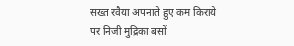सख्त रवैया अपनाते हुए कम किराये पर निजी मुद्रिका बसों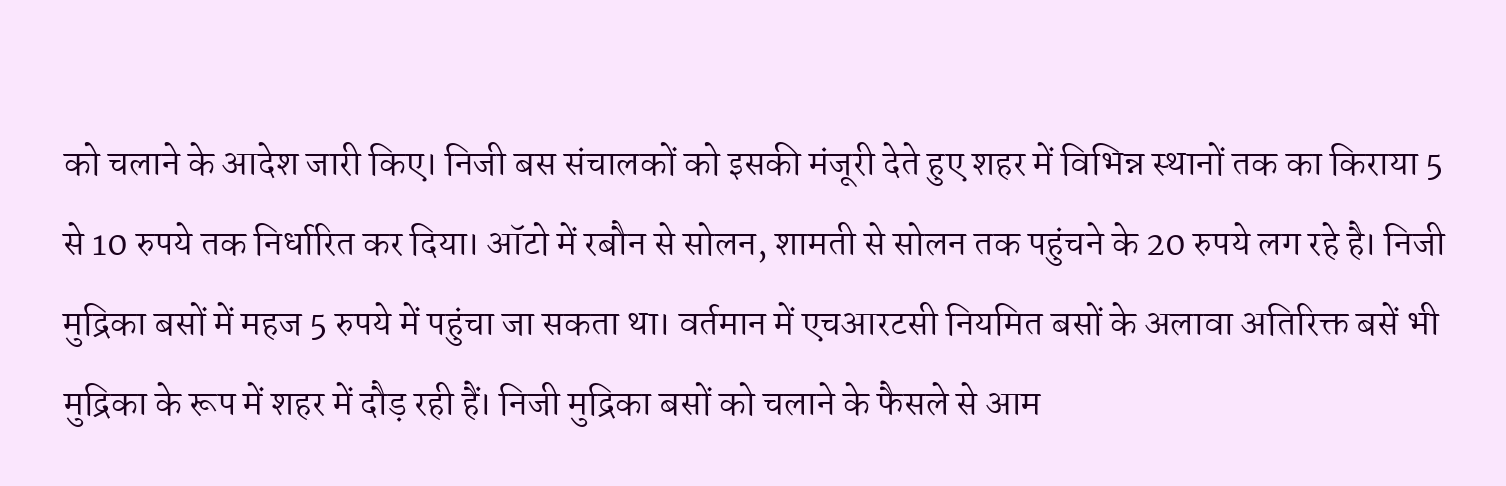को चलाने के आदेश जारी किए। निजी बस संचालकों को इसकी मंजूरी देते हुए शहर में विभिन्न स्थानों तक का किराया 5 से 10 रुपये तक निर्धारित कर दिया। ऑटो में रबौन से सोलन, शामती से सोलन तक पहुंचने के 20 रुपये लग रहे है। निजी मुद्रिका बसों में महज 5 रुपये में पहुंचा जा सकता था। वर्तमान में एचआरटसी नियमित बसों के अलावा अतिरिक्त बसें भी मुद्रिका के रूप में शहर में दौड़ रही हैं। निजी मुद्रिका बसों को चलाने के फैसले से आम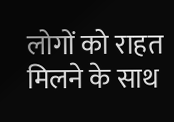लोगों को राहत मिलने के साथ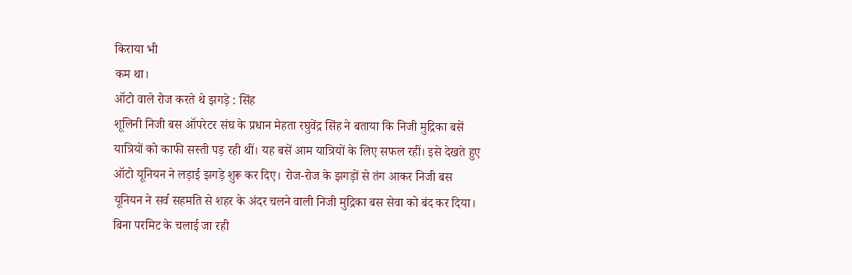किराया भी
कम था।
ऑटो वाले रोज करते थे झगड़े : सिंह
शूलिनी निजी बस ऑपरेटर संघ के प्रधान मेहता रघुवेंद्र सिंह ने बताया कि निजी मुद्रिका बसें यात्रियों को काफी सस्ती पड़ रही थीं। यह बसें आम यात्रियों के लिए सफल रहीं। इसे देखते हुए ऑटो यूनियन ने लड़ाई झगड़े शुरू कर दिए। रोज-रोज के झगड़ों से तंग आकर निजी बस यूनियन ने सर्व सहमति से शहर के अंदर चलने वाली निजी मुद्रिका बस सेवा को बंद कर दिया।
बिना परमिट के चलाई जा रही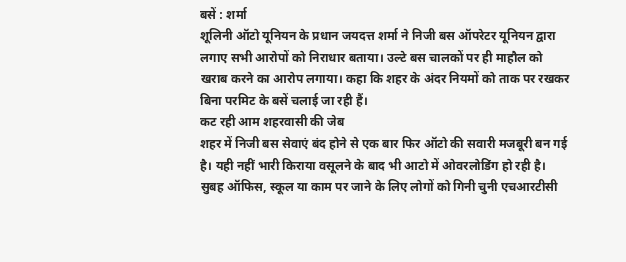बसें : शर्मा
शूलिनी ऑटो यूनियन के प्रधान जयदत्त शर्मा ने निजी बस ऑपरेटर यूनियन द्वारा लगाए सभी आरोपों को निराधार बताया। उल्टे बस चालकों पर ही माहौल को खराब करने का आरोप लगाया। कहा कि शहर के अंदर नियमों को ताक पर रखकर बिना परमिट के बसें चलाई जा रही हैं।
कट रही आम शहरवासी की जेब
शहर में निजी बस सेवाएं बंद होने से एक बार फिर ऑटो की सवारी मजबूरी बन गई है। यही नहीं भारी किराया वसूलने के बाद भी आटो में ओवरलोडिंग हो रही है। सुबह ऑफिस, स्कूल या काम पर जाने के लिए लोगों को गिनी चुनी एचआरटीसी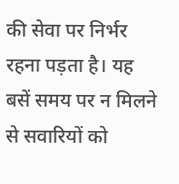की सेवा पर निर्भर रहना पड़ता है। यह बसें समय पर न मिलने से सवारियों को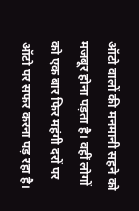ऑटो वालों की मनमानी सहने को मजबूर होना पड़ता है। वहीं लोगों को एक बार फिर महंगी दरों पर ऑटो पर सफर करना पड़ रहा है।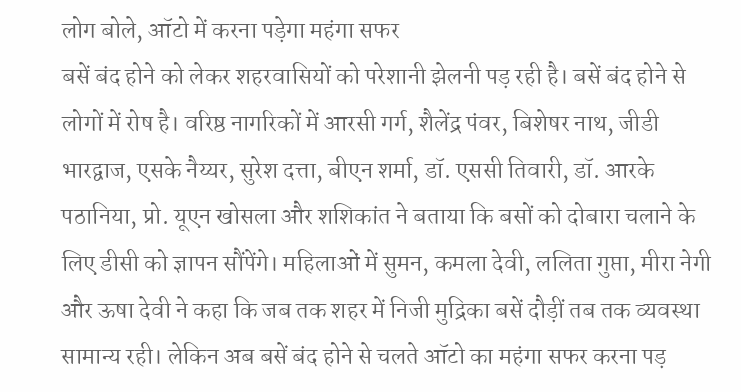लोग बोले, ऑटो में करना पड़ेगा महंगा सफर
बसें बंद होने को लेकर शहरवासियों को परेशानी झेलनी पड़ रही है। बसें बंद होने से लोगों में रोष है। वरिष्ठ नागरिकों में आरसी गर्ग, शैलेंद्र पंवर, बिशेषर नाथ, जीडी भारद्वाज, एसके नैय्यर, सुरेश दत्ता, बीएन शर्मा, डॉ. एससी तिवारी, डॉ. आरके पठानिया, प्रो. यूएन खोसला और शशिकांत ने बताया कि बसों को दोबारा चलाने के लिए डीसी को ज्ञापन सौंपेंगे। महिलाओं में सुमन, कमला देवी, ललिता गुप्ता, मीरा नेगी और ऊषा देवी ने कहा कि जब तक शहर में निजी मुद्रिका बसें दौड़ीं तब तक व्यवस्था सामान्य रही। लेकिन अब बसें बंद होने से चलते ऑटो का महंगा सफर करना पड़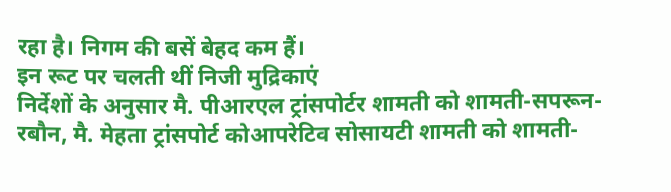रहा है। निगम की बसें बेहद कम हैं।
इन रूट पर चलती थीं निजी मुद्रिकाएं
निर्देशों के अनुसार मै. पीआरएल ट्रांसपोर्टर शामती को शामती-सपरून-रबौन, मै. मेहता ट्रांसपोर्ट कोआपरेटिव सोसायटी शामती को शामती-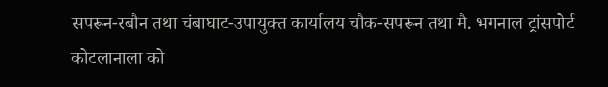सपरून-रबौन तथा चंबाघाट-उपायुक्त कार्यालय चौक-सपरून तथा मै. भगनाल ट्रांसपोर्ट कोटलानाला को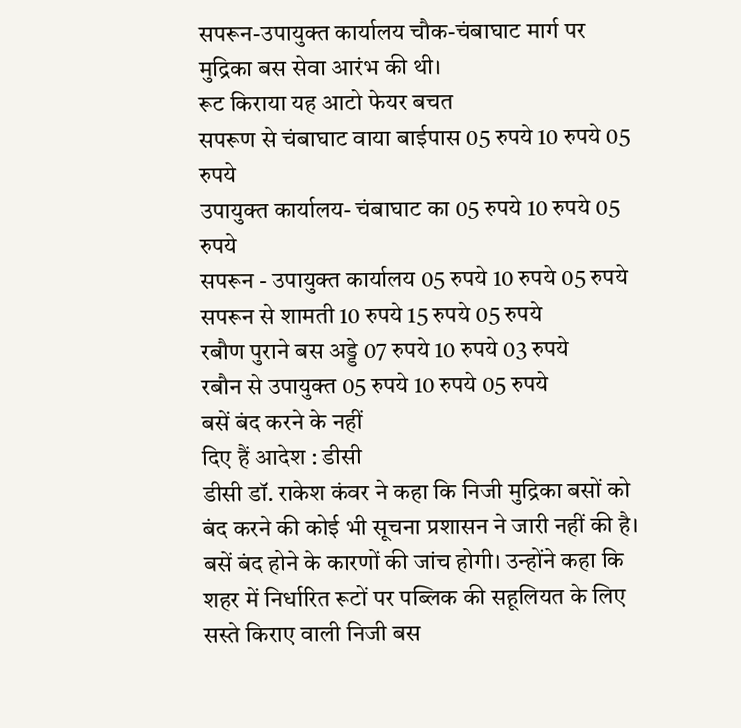सपरून-उपायुक्त कार्यालय चौक-चंबाघाट मार्ग पर मुद्रिका बस सेवा आरंभ की थी।
रूट किराया यह आटो फेयर बचत
सपरूण से चंबाघाट वाया बाईपास 05 रुपये 10 रुपये 05 रुपये
उपायुक्त कार्यालय- चंबाघाट का 05 रुपये 10 रुपये 05 रुपये
सपरून - उपायुक्त कार्यालय 05 रुपये 10 रुपये 05 रुपये
सपरून से शामती 10 रुपये 15 रुपये 05 रुपये
रबौण पुराने बस अड्डे 07 रुपये 10 रुपये 03 रुपये
रबौन से उपायुक्त 05 रुपये 10 रुपये 05 रुपये
बसें बंद करने के नहीं
दिए हैं आदेश : डीसी
डीसी डॉ. राकेश कंवर ने कहा कि निजी मुद्रिका बसों को बंद करने की कोई भी सूचना प्रशासन ने जारी नहीं की है। बसें बंद होने के कारणों की जांच होगी। उन्होंने कहा कि शहर में निर्धारित रूटों पर पब्लिक की सहूलियत के लिए सस्ते किराए वाली निजी बस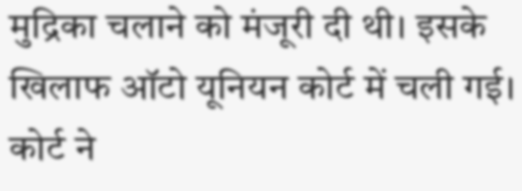मुद्रिका चलाने को मंजूरी दी थी। इसके खिलाफ ऑटो यूनियन कोर्ट में चली गई। कोर्ट ने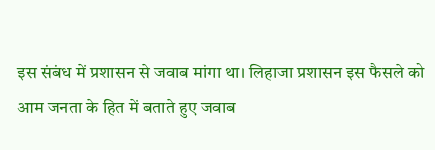इस संबंध में प्रशासन से जवाब मांगा था। लिहाजा प्रशासन इस फैसले को आम जनता के हित में बताते हुए जवाब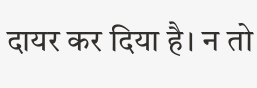दायर कर दिया है। न तो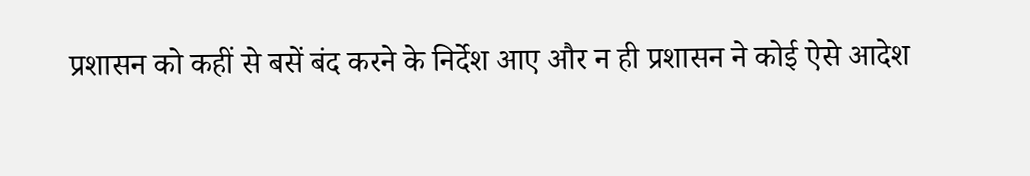प्रशासन को कहीं से बसें बंद करने के निर्देश आए और न ही प्रशासन ने कोई ऐसे आदेश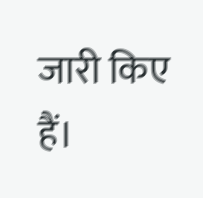जारी किए हैं।